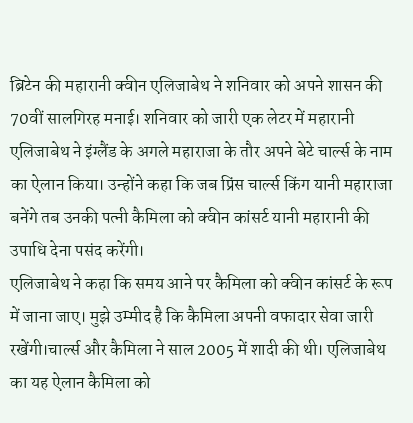ब्रिटेन की महारानी क्वीन एलिजाबेथ ने शनिवार को अपने शासन की 70वीं सालगिरह मनाई। शनिवार को जारी एक लेटर में महारानी एलिजाबेथ ने इंग्लैंड के अगले महाराजा के तौर अपने बेटे चार्ल्स के नाम का ऐलान किया। उन्होंने कहा कि जब प्रिंस चार्ल्स किंग यानी महाराजा बनेंगे तब उनकी पत्नी कैमिला को क्वीन कांसर्ट यानी महारानी की उपाधि देना पसंद करेंगी।
एलिजाबेथ ने कहा कि समय आने पर कैमिला को क्वीन कांसर्ट के रूप में जाना जाए। मुझे उम्मीद है कि कैमिला अपनी वफादार सेवा जारी रखेंगी।चार्ल्स और कैमिला ने साल 2005 में शादी की थी। एलिजाबेथ का यह ऐलान कैमिला को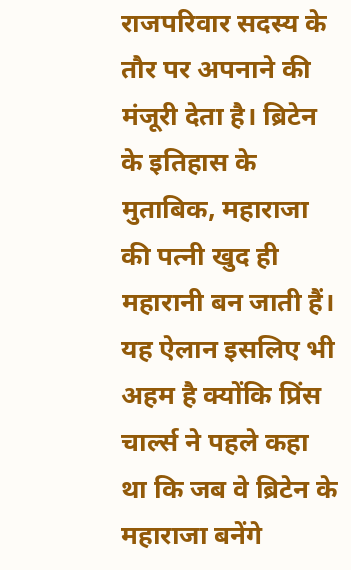राजपरिवार सदस्य के तौर पर अपनाने की मंजूरी देता है। ब्रिटेन के इतिहास के मुताबिक, महाराजा की पत्नी खुद ही महारानी बन जाती हैं। यह ऐलान इसलिए भी अहम है क्योंकि प्रिंस चार्ल्स ने पहले कहा था कि जब वे ब्रिटेन के महाराजा बनेंगे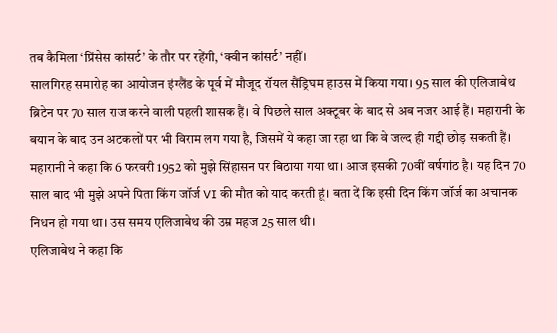तब कैमिला ‘प्रिंसेस कांसर्ट’ के तौर पर रहेंगी, ‘क्वीन कांसर्ट’ नहीं।
सालगिरह समारोह का आयोजन इंग्लैंड के पूर्व में मौजूद रॉयल सैंड्रिघम हाउस में किया गया। 95 साल की एलिजाबेथ ब्रिटेन पर 70 साल राज करने वाली पहली शासक हैं। वे पिछले साल अक्टूबर के बाद से अब नजर आई हैं। महारानी के बयान के बाद उन अटकलों पर भी विराम लग गया है, जिसमें ये कहा जा रहा था कि वे जल्द ही गद्दी छोड़ सकती हैं।
महारानी ने कहा कि 6 फरवरी 1952 को मुझे सिंहासन पर बिठाया गया था। आज इसकी 70वीं वर्षगांठ है। यह दिन 70 साल बाद भी मुझे अपने पिता किंग जॉर्ज VI की मौत को याद करती हूं। बता दें कि इसी दिन किंग जॉर्ज का अचानक निधन हो गया था। उस समय एलिजाबेथ की उम्र महज 25 साल थी।
एलिजाबेथ ने कहा कि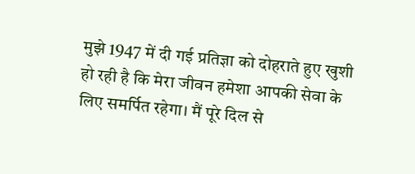मुझे 1947 में दी गई प्रतिज्ञा को दोहराते हुए खुशी हो रही है कि मेरा जीवन हमेशा आपकी सेवा के लिए समर्पित रहेगा। मैं पूरे दिल से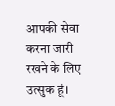आपकी सेवा करना जारी रखने के लिए उत्सुक हूं।